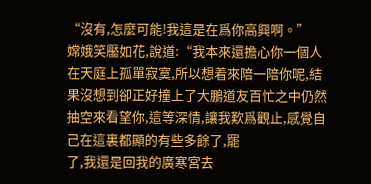“沒有,怎麼可能!我這是在爲你高興啊。”
嫦娥笑靨如花,說道:“我本來還擔心你一個人在天庭上孤單寂寞,所以想着來陪一陪你呢,結果沒想到卻正好撞上了大鵬道友百忙之中仍然抽空來看望你,這等深情,讓我歎爲觀止,感覺自己在這裏都顯的有些多餘了,罷
了,我還是回我的廣寒宮去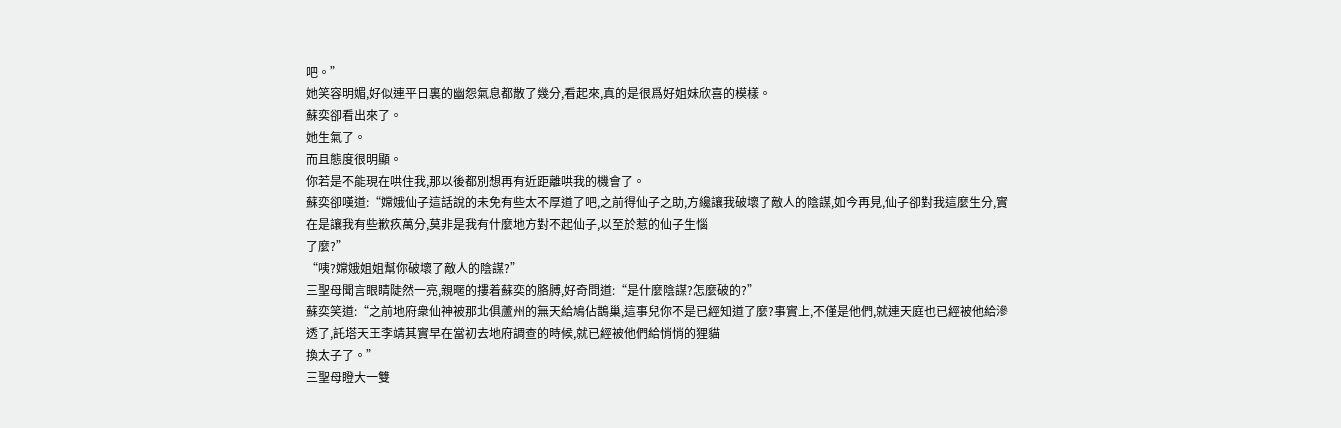吧。”
她笑容明媚,好似連平日裏的幽怨氣息都散了幾分,看起來,真的是很爲好姐妹欣喜的模樣。
蘇奕卻看出來了。
她生氣了。
而且態度很明顯。
你若是不能現在哄住我,那以後都別想再有近距離哄我的機會了。
蘇奕卻嘆道:“嫦娥仙子這話說的未免有些太不厚道了吧,之前得仙子之助,方纔讓我破壞了敵人的陰謀,如今再見,仙子卻對我這麼生分,實在是讓我有些歉疚萬分,莫非是我有什麼地方對不起仙子,以至於惹的仙子生惱
了麼?”
“咦?嫦娥姐姐幫你破壞了敵人的陰謀?”
三聖母聞言眼睛陡然一亮,親暱的摟着蘇奕的胳膊,好奇問道:“是什麼陰謀?怎麼破的?”
蘇奕笑道:“之前地府衆仙神被那北俱蘆州的無天給鳩佔鵲巢,這事兒你不是已經知道了麼?事實上,不僅是他們,就連天庭也已經被他給滲透了,託塔天王李靖其實早在當初去地府調查的時候,就已經被他們給悄悄的狸貓
換太子了。”
三聖母瞪大一雙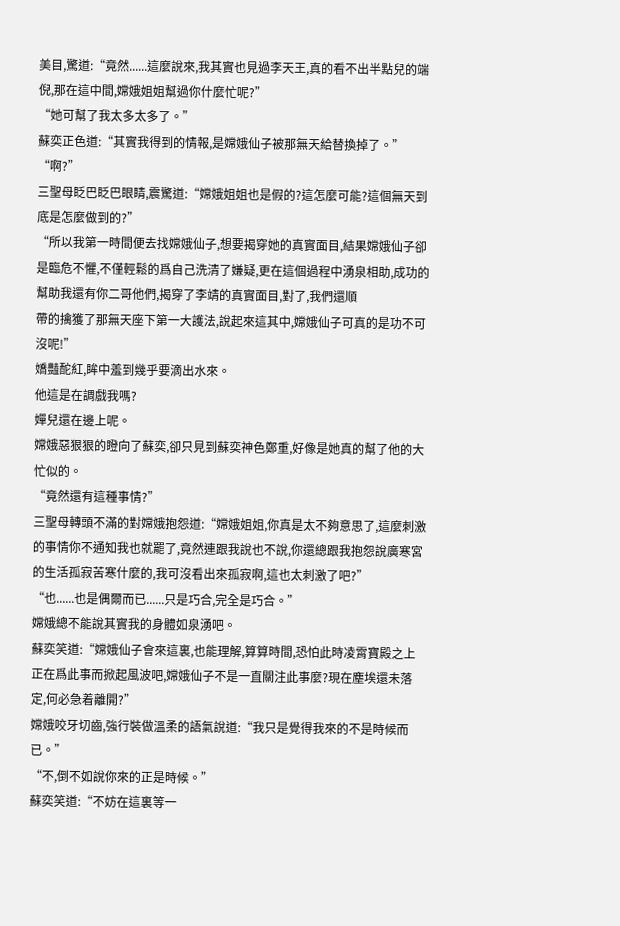美目,驚道:“竟然......這麼說來,我其實也見過李天王,真的看不出半點兒的端倪,那在這中間,嫦娥姐姐幫過你什麼忙呢?”
“她可幫了我太多太多了。”
蘇奕正色道:“其實我得到的情報,是嫦娥仙子被那無天給替換掉了。”
“啊?”
三聖母眨巴眨巴眼睛,震驚道:“嫦娥姐姐也是假的?這怎麼可能?這個無天到底是怎麼做到的?”
“所以我第一時間便去找嫦娥仙子,想要揭穿她的真實面目,結果嫦娥仙子卻是臨危不懼,不僅輕鬆的爲自己洗清了嫌疑,更在這個過程中湧泉相助,成功的幫助我還有你二哥他們,揭穿了李靖的真實面目,對了,我們還順
帶的擒獲了那無天座下第一大護法,說起來這其中,嫦娥仙子可真的是功不可沒呢!”
嬌豔酡紅,眸中羞到幾乎要滴出水來。
他這是在調戲我嗎?
嬋兒還在邊上呢。
嫦娥惡狠狠的瞪向了蘇奕,卻只見到蘇奕神色鄭重,好像是她真的幫了他的大忙似的。
“竟然還有這種事情?”
三聖母轉頭不滿的對嫦娥抱怨道:“嫦娥姐姐,你真是太不夠意思了,這麼刺激的事情你不通知我也就罷了,竟然連跟我說也不說,你還總跟我抱怨說廣寒宮的生活孤寂苦寒什麼的,我可沒看出來孤寂啊,這也太刺激了吧?”
“也......也是偶爾而已......只是巧合,完全是巧合。”
嫦娥總不能說其實我的身體如泉湧吧。
蘇奕笑道:“嫦娥仙子會來這裏,也能理解,算算時間,恐怕此時凌霄寶殿之上正在爲此事而掀起風波吧,嫦娥仙子不是一直關注此事麼?現在塵埃還未落定,何必急着離開?”
嫦娥咬牙切齒,強行裝做溫柔的語氣說道:“我只是覺得我來的不是時候而已。”
“不,倒不如說你來的正是時候。”
蘇奕笑道:“不妨在這裏等一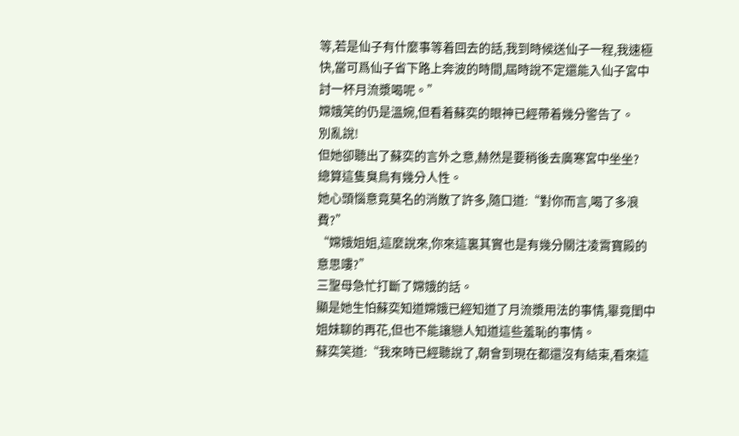等,若是仙子有什麼事等着回去的話,我到時候送仙子一程,我速極快,當可爲仙子省下路上奔波的時間,屆時說不定還能入仙子宮中討一杯月流漿喝呢。”
嫦娥笑的仍是溫婉,但看着蘇奕的眼神已經帶着幾分警告了。
別亂說!
但她卻聽出了蘇奕的言外之意,赫然是要稍後去廣寒宮中坐坐?
總算這隻臭鳥有幾分人性。
她心頭惱意竟莫名的消散了許多,隨口道:“對你而言,喝了多浪費?”
“嫦娥姐姐,這麼說來,你來這裏其實也是有幾分關注凌霄寶殿的意思嘍?”
三聖母急忙打斷了嫦娥的話。
顯是她生怕蘇奕知道嫦娥已經知道了月流漿用法的事情,畢竟閨中姐妹聊的再花,但也不能讓戀人知道這些羞恥的事情。
蘇奕笑道:“我來時已經聽說了,朝會到現在都還沒有結束,看來這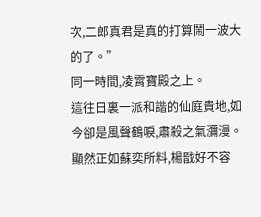次,二郎真君是真的打算鬧一波大的了。”
同一時間,凌霄寶殿之上。
這往日裏一派和諧的仙庭貴地,如今卻是風聲鶴唳,肅殺之氣瀰漫。
顯然正如蘇奕所料,楊戩好不容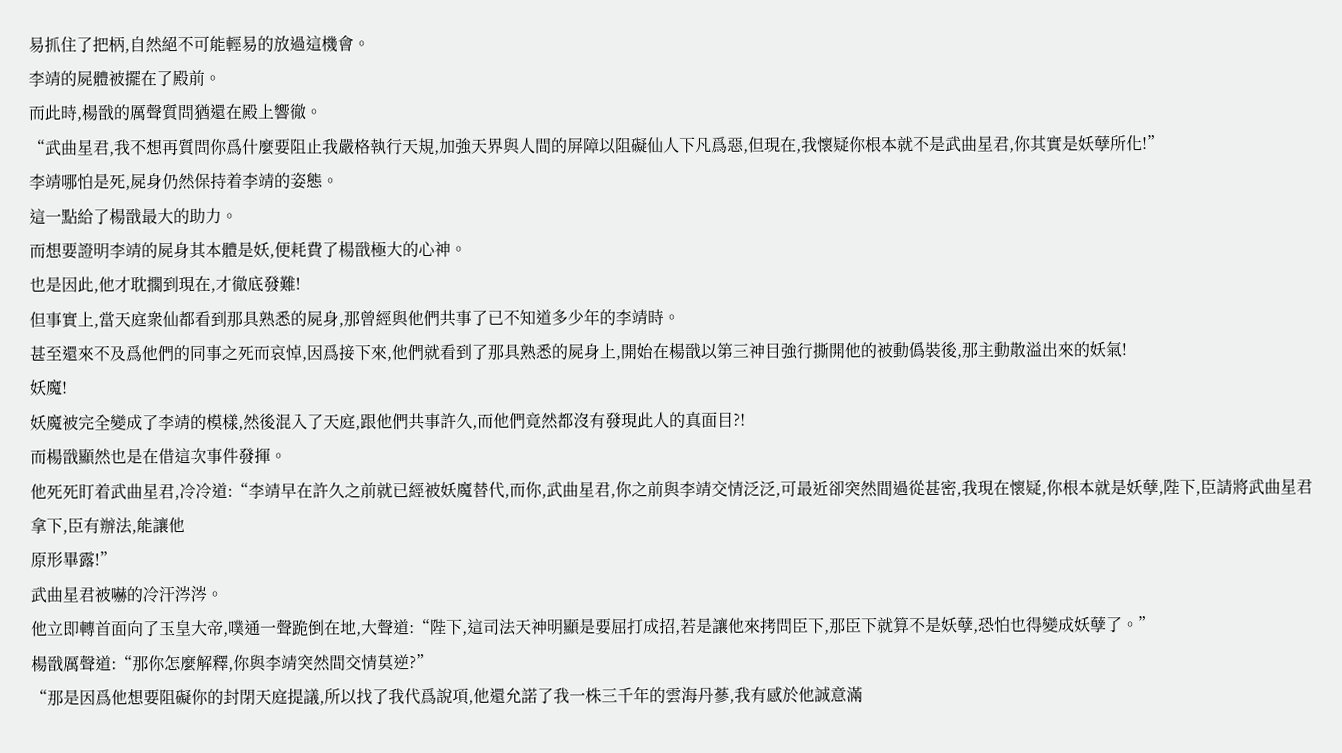易抓住了把柄,自然絕不可能輕易的放過這機會。
李靖的屍體被擺在了殿前。
而此時,楊戩的厲聲質問猶還在殿上響徹。
“武曲星君,我不想再質問你爲什麼要阻止我嚴格執行天規,加強天界與人間的屏障以阻礙仙人下凡爲惡,但現在,我懷疑你根本就不是武曲星君,你其實是妖孽所化!”
李靖哪怕是死,屍身仍然保持着李靖的姿態。
這一點給了楊戩最大的助力。
而想要證明李靖的屍身其本體是妖,便耗費了楊戩極大的心神。
也是因此,他才耽擱到現在,才徹底發難!
但事實上,當天庭衆仙都看到那具熟悉的屍身,那曾經與他們共事了已不知道多少年的李靖時。
甚至還來不及爲他們的同事之死而哀悼,因爲接下來,他們就看到了那具熟悉的屍身上,開始在楊戩以第三神目強行撕開他的被動僞裝後,那主動散溢出來的妖氣!
妖魔!
妖魔被完全變成了李靖的模樣,然後混入了天庭,跟他們共事許久,而他們竟然都沒有發現此人的真面目?!
而楊戩顯然也是在借這次事件發揮。
他死死盯着武曲星君,冷冷道:“李靖早在許久之前就已經被妖魔替代,而你,武曲星君,你之前與李靖交情泛泛,可最近卻突然間過從甚密,我現在懷疑,你根本就是妖孽,陛下,臣請將武曲星君拿下,臣有辦法,能讓他
原形畢露!”
武曲星君被嚇的冷汗涔涔。
他立即轉首面向了玉皇大帝,噗通一聲跪倒在地,大聲道:“陛下,這司法天神明顯是要屈打成招,若是讓他來拷問臣下,那臣下就算不是妖孽,恐怕也得變成妖孽了。”
楊戩厲聲道:“那你怎麼解釋,你與李靖突然間交情莫逆?”
“那是因爲他想要阻礙你的封閉天庭提議,所以找了我代爲說項,他還允諾了我一株三千年的雲海丹蔘,我有感於他誠意滿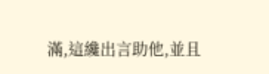滿,這纔出言助他,並且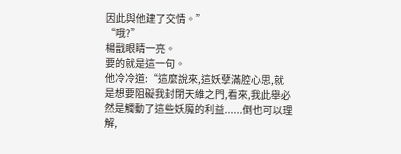因此與他建了交情。”
“哦?”
楊戩眼睛一亮。
要的就是這一句。
他冷冷道:“這麼說來,這妖孽滿腔心思,就是想要阻礙我封閉天維之門,看來,我此舉必然是觸動了這些妖魔的利益......倒也可以理解,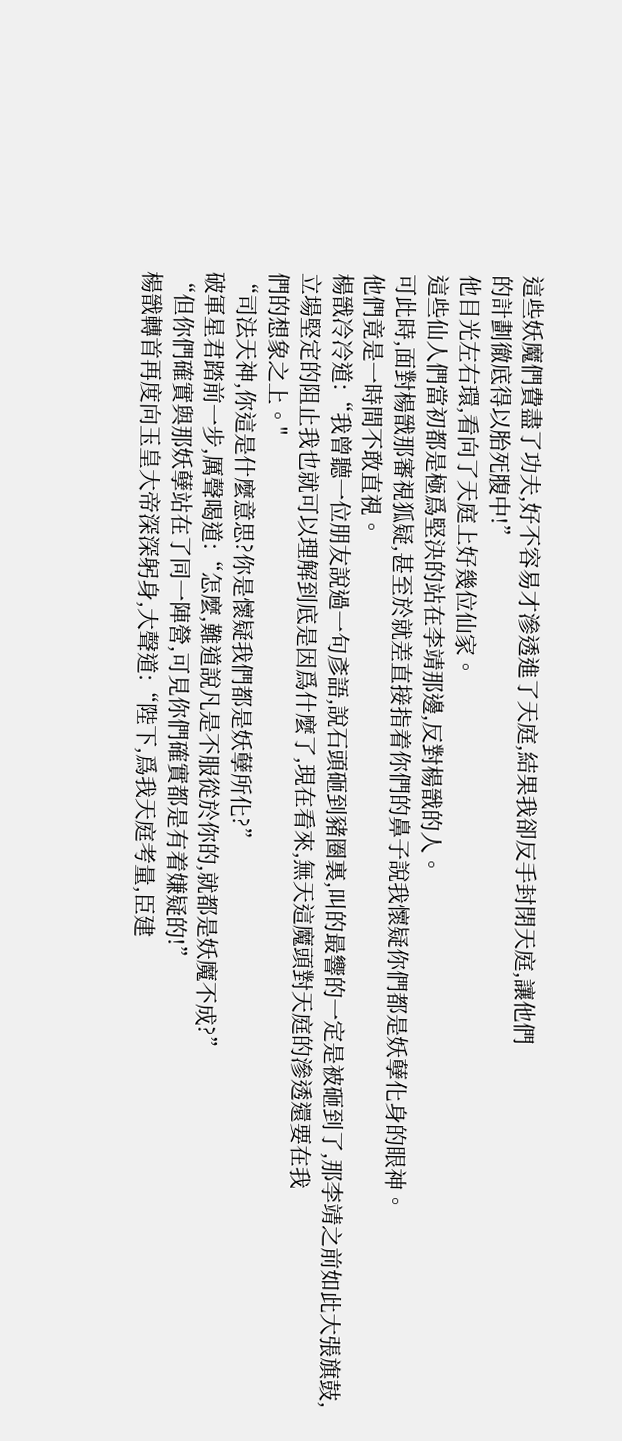這些妖魔們費盡了功夫,好不容易才滲透進了天庭,結果我卻反手封閉天庭,讓他們
的計劃徹底得以胎死腹中!”
他目光左右環,看向了天庭上好幾位仙家。
這些仙人們當初都是極爲堅決的站在李靖那邊,反對楊戩的人。
可此時,面對楊戩那審視狐疑,甚至於就差直接指着你們的鼻子說我懷疑你們都是妖孽化身的眼神。
他們竟是一時間不敢直視。
楊戩冷冷道:“我曾聽一位朋友說過一句彥語,說石頭砸到豬圈裏,叫的最響的一定是被砸到了,那李靖之前如此大張旗鼓,立場堅定的阻止我也就可以理解到底是因爲什麼了,現在看來,無天這魔頭對天庭的滲透還要在我
們的想象之上。"
“司法天神,你這是什麼意思?你是懷疑我們都是妖孽所化?”
破軍星君踏前一步,厲聲喝道:“怎麼,難道說凡是不服從於你的,就都是妖魔不成?”
“但你們確實與那妖孽站在了同一陣營,可見你們確實都是有着嫌疑的!”
楊戩轉首再度向玉皇大帝深深躬身,大聲道:“陛下,爲我天庭考量,臣建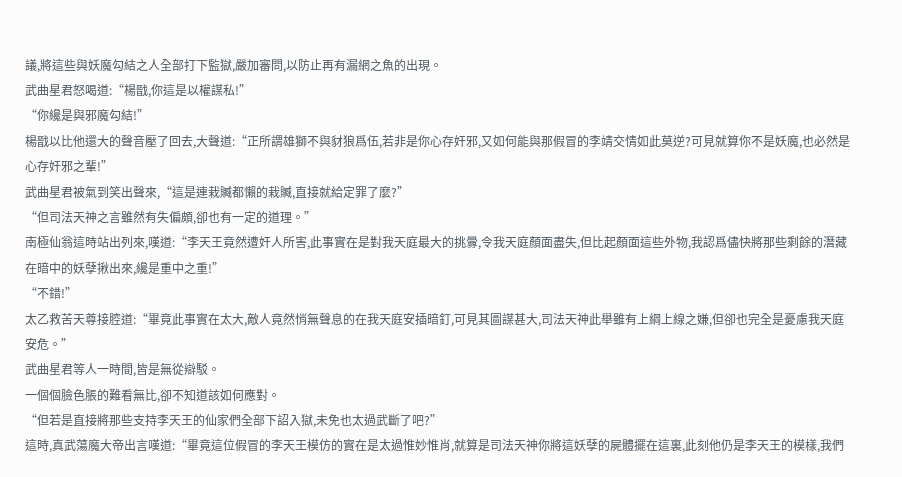議,將這些與妖魔勾結之人全部打下監獄,嚴加審問,以防止再有漏網之魚的出現。
武曲星君怒喝道:“楊戩,你這是以權謀私!”
“你纔是與邪魔勾結!”
楊戩以比他還大的聲音壓了回去,大聲道:“正所謂雄獅不與豺狼爲伍,若非是你心存奸邪,又如何能與那假冒的李靖交情如此莫逆?可見就算你不是妖魔,也必然是心存奸邪之輩!”
武曲星君被氣到笑出聲來,“這是連栽贓都懶的栽贓,直接就給定罪了麼?”
“但司法天神之言雖然有失偏頗,卻也有一定的道理。”
南極仙翁這時站出列來,嘆道:“李天王竟然遭奸人所害,此事實在是對我天庭最大的挑釁,令我天庭顏面盡失,但比起顏面這些外物,我認爲儘快將那些剩餘的潛藏在暗中的妖孽揪出來,纔是重中之重!”
“不錯!”
太乙救苦天尊接腔道:“畢竟此事實在太大,敵人竟然悄無聲息的在我天庭安插暗釘,可見其圖謀甚大,司法天神此舉雖有上綱上線之嫌,但卻也完全是憂慮我天庭安危。”
武曲星君等人一時間,皆是無從辯駁。
一個個臉色脹的難看無比,卻不知道該如何應對。
“但若是直接將那些支持李天王的仙家們全部下詔入獄,未免也太過武斷了吧?”
這時,真武蕩魔大帝出言嘆道:“畢竟這位假冒的李天王模仿的實在是太過惟妙惟肖,就算是司法天神你將這妖孽的屍體擺在這裏,此刻他仍是李天王的模樣,我們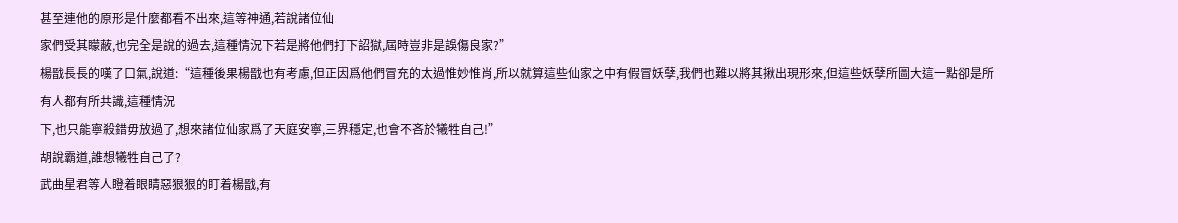甚至連他的原形是什麼都看不出來,這等神通,若說諸位仙
家們受其矇蔽,也完全是說的過去,這種情況下若是將他們打下詔獄,屆時豈非是誤傷良家?”
楊戩長長的嘆了口氣,說道:“這種後果楊戩也有考慮,但正因爲他們冒充的太過惟妙惟肖,所以就算這些仙家之中有假冒妖孽,我們也難以將其揪出現形來,但這些妖孽所圖大這一點卻是所有人都有所共識,這種情況
下,也只能寧殺錯毋放過了,想來諸位仙家爲了天庭安寧,三界穩定,也會不吝於犧牲自己!”
胡說霸道,誰想犧牲自己了?
武曲星君等人瞪着眼睛惡狠狠的盯着楊戩,有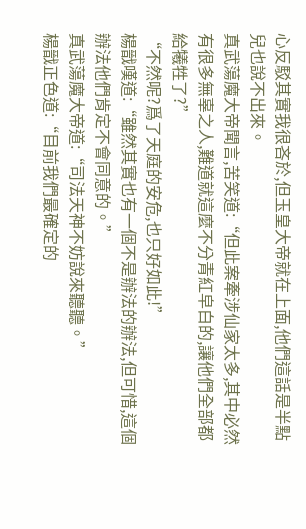心反駁其實我很吝於,但玉皇大帝就在上面,他們這話是半點兒也說不出來。
真武蕩魔大帝聞言,苦笑道:“但此案牽涉仙家太多,其中必然有很多無辜之人,難道就這麼不分青紅皁白的,讓他們全部都給犧牲了?”
“不然呢?爲了天庭的安危,也只好如此!”
楊戩嘆道:“雖然其實也有一個不是辦法的辦法,但可惜,這個辦法他們肯定不會同意的。”
真武蕩魔大帝道:“司法天神不妨說來聽聽。”
楊戩正色道:“目前我們最確定的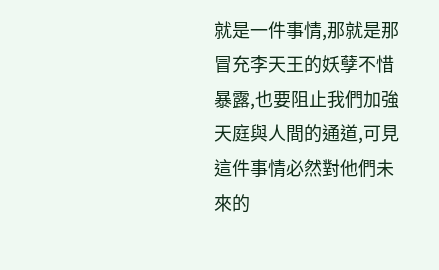就是一件事情,那就是那冒充李天王的妖孽不惜暴露,也要阻止我們加強天庭與人間的通道,可見這件事情必然對他們未來的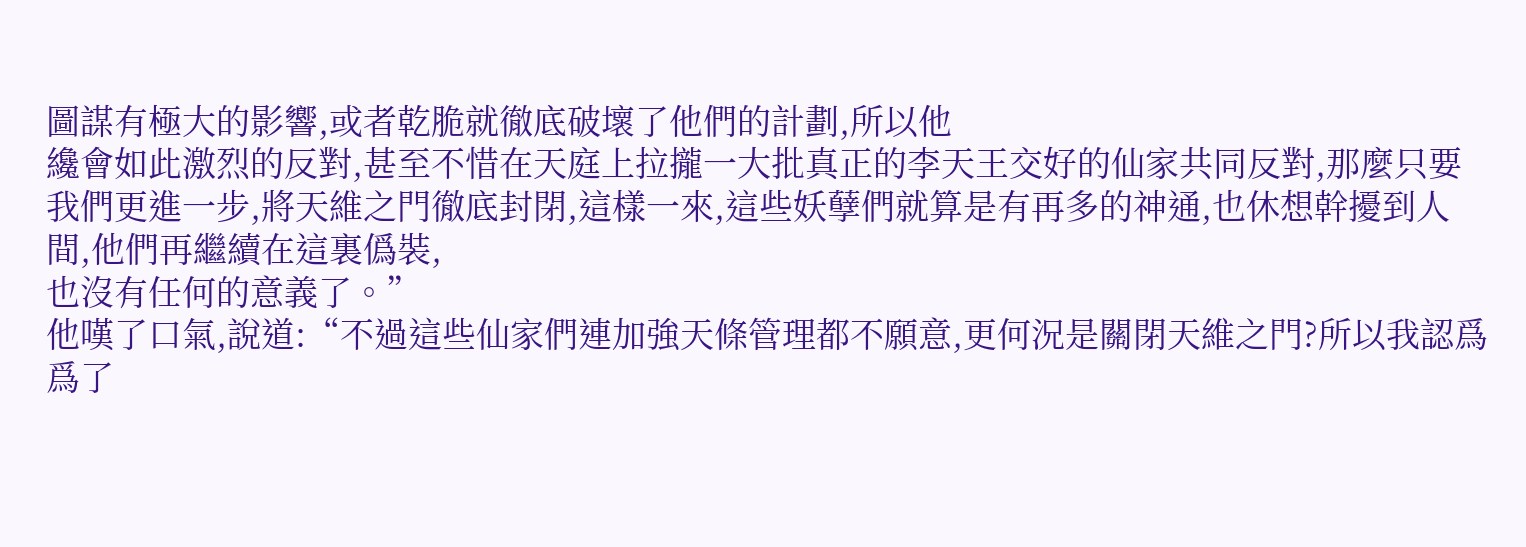圖謀有極大的影響,或者乾脆就徹底破壞了他們的計劃,所以他
纔會如此激烈的反對,甚至不惜在天庭上拉攏一大批真正的李天王交好的仙家共同反對,那麼只要我們更進一步,將天維之門徹底封閉,這樣一來,這些妖孽們就算是有再多的神通,也休想幹擾到人間,他們再繼續在這裏僞裝,
也沒有任何的意義了。”
他嘆了口氣,說道:“不過這些仙家們連加強天條管理都不願意,更何況是關閉天維之門?所以我認爲爲了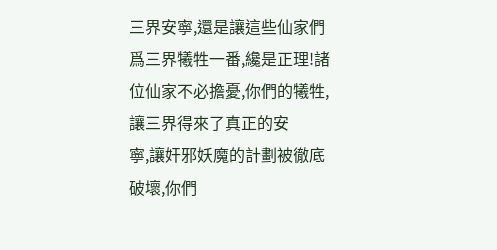三界安寧,還是讓這些仙家們爲三界犧牲一番,纔是正理!諸位仙家不必擔憂,你們的犧牲,讓三界得來了真正的安
寧,讓奸邪妖魔的計劃被徹底破壞,你們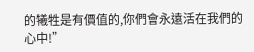的犧牲是有價值的,你們會永遠活在我們的心中!”